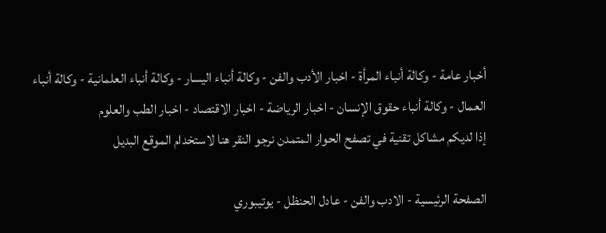أخبار عامة - وكالة أنباء المرأة - اخبار الأدب والفن - وكالة أنباء اليسار - وكالة أنباء العلمانية - وكالة أنباء العمال - وكالة أنباء حقوق الإنسان - اخبار الرياضة - اخبار الاقتصاد - اخبار الطب والعلوم
إذا لديكم مشاكل تقنية في تصفح الحوار المتمدن نرجو النقر هنا لاستخدام الموقع البديل

الصفحة الرئيسية - الادب والفن - عادل الحنظل - يوتيبوري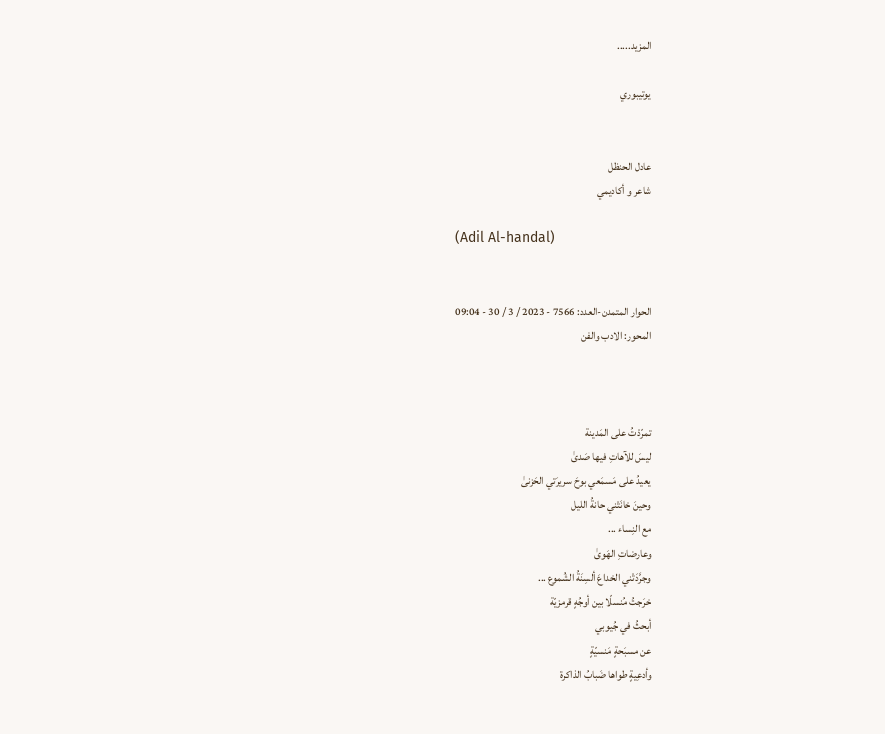المزيد.....

يوتيبوري


عادل الحنظل
شاعر و أكاديمي

(Adil Al-handal)


الحوار المتمدن-العدد: 7566 - 2023 / 3 / 30 - 09:04
المحور: الادب والفن



تمرّدْتُ على المَدينة
ليسَ للآهاتِ فيها صَدىٰ
يعيدُ على مَسمَعي بوحَ سريرَتي الحَزنىٰ
وحينَ خانَتْني حانةُ الليل
مع النِساء ...
وعارضاتِ الهَوىٰ
وجرَّدَتْني الخداعَ ألسِنَةُ الشُموع ...
خرَجتُ مُنسلّا بين أوجُهٍ قرمزيّة
أبحثُ في جُيوبي
عن مسبَحةٍ مَنسيّةٍ
وأدعِيةٍ طواها ضَبابُ الذاكرة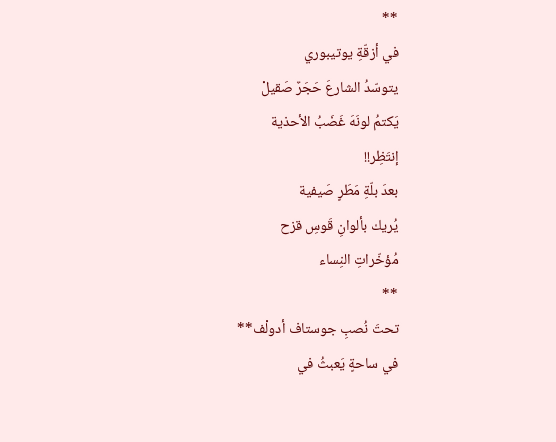**
في أزقّةِ يوتيبوري
يتوسّدُ الشارعَ حَجَرٌ صَقيلْ
يَكتمُ لونَهَ غَضَبُ الأحذية
إنتَظِر!!
بعدَ بلّةِ مَطَرٍ صَيفية
يُريك بألوانِ قَوسِ قزح
مُؤخّراتِ النِساء
**
تحتَ نُصبِ جوستاف أدولْف**
في ساحةٍ يَعبثُ في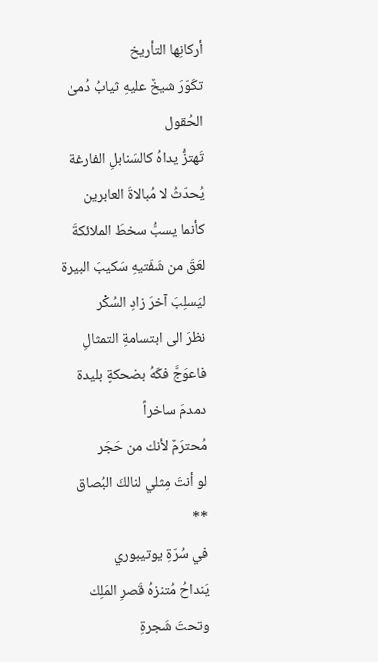أركانِها التأريخ
تكَوّرَ شيخٌ عليهِ ثيابُ دُمىٰ الحُقول
تَهتزُّ يداهُ كالسَنابلِ الفارغة
يُحدّثُ لا مُبالاةَ العابرين
كأنما يسبُّ سخطَ الملائكةَ
لعَقَ من شَفَتيهِ سَكيبَ البيرة
ليَسلِبَ آخرَ زادِ السُكْر
نظرَ الى ابتسامةِ التمثالِ
فاعوَجَّ فكّهُ بضحكةٍ بليدة
دمدمَ ساخراً
مُحترَمٌ لأنك من حَجَر
لو أنتَ مِثلي لنالكَ البُصاق
**
في سُرّةِ يوتيبوري
يَنداحُ مُتنزهُ قَصرِ المَلِك
وتحتَ شَجرةِ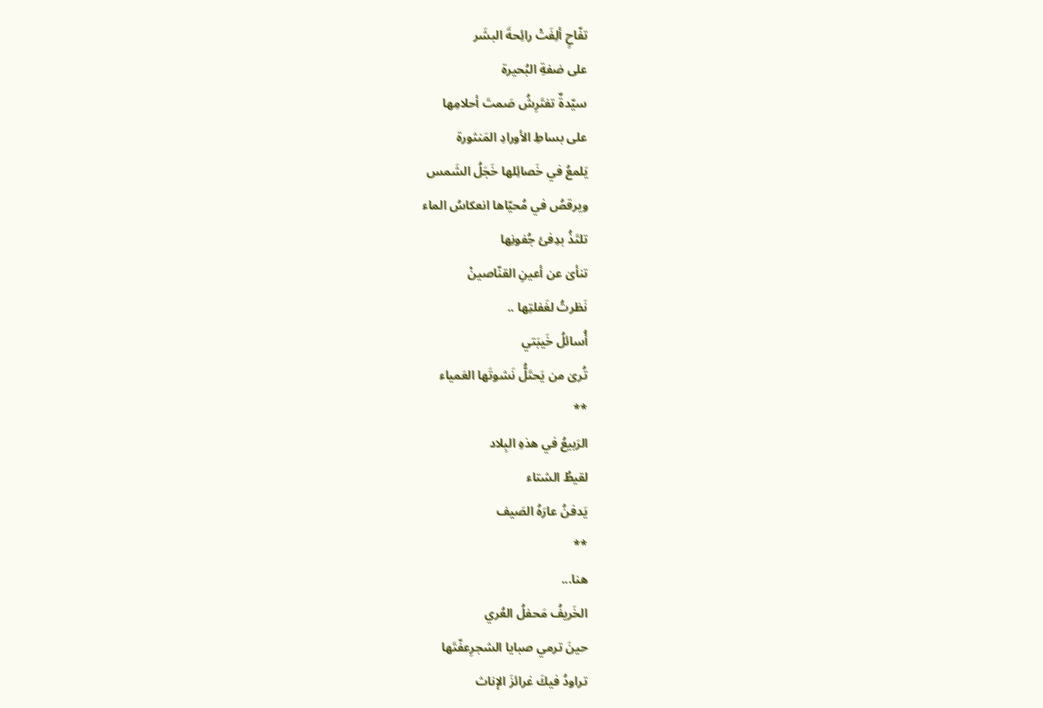تفّاحٍ ألِفَتْ رائِحةَ البشَر
على ضفةِ البُحيرة
سيّدةٌ تفتَرِشُ صَمتَ أحلامِها
على بساطِ الأورادِ المَنثورة
يَلمعُ في خَصائِلها خَجَلُ الشَمس
ويرقصُ في مُحيّاها انعكاسُ الماء
تلتَذُ بدِفئ جُفونِها
تنأىٰ عن أعينِ القنّاصينْ
نَظرتُ لغَفلتِها ..
أُسائلُ خَيبَتي
تُرىٰ من يَحتَلُّ نَشوتَها العَمياء
**
الرَبيعُ في هذهِ البِلاد
لقيطُ الشتاء
يَدفنُ عارَهُ الصَيف
**
هنا...
الخَريفُ مَحفلُ العُري
حينَ ترمي صبايا الشجرِعفّتَها
تراودُ فيكَ غرائزَ الإناث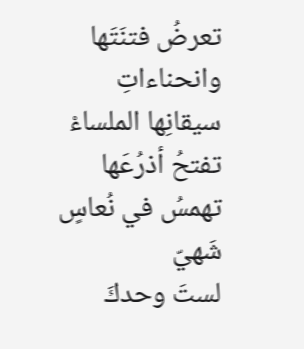تعرضُ فتنَتَها
وانحناءاتِ سيقانِها الملساءْ
تفتحُ أذرُعَها
تهمسُ في نُعاسٍ شَهيّ
لستَ وحدكَ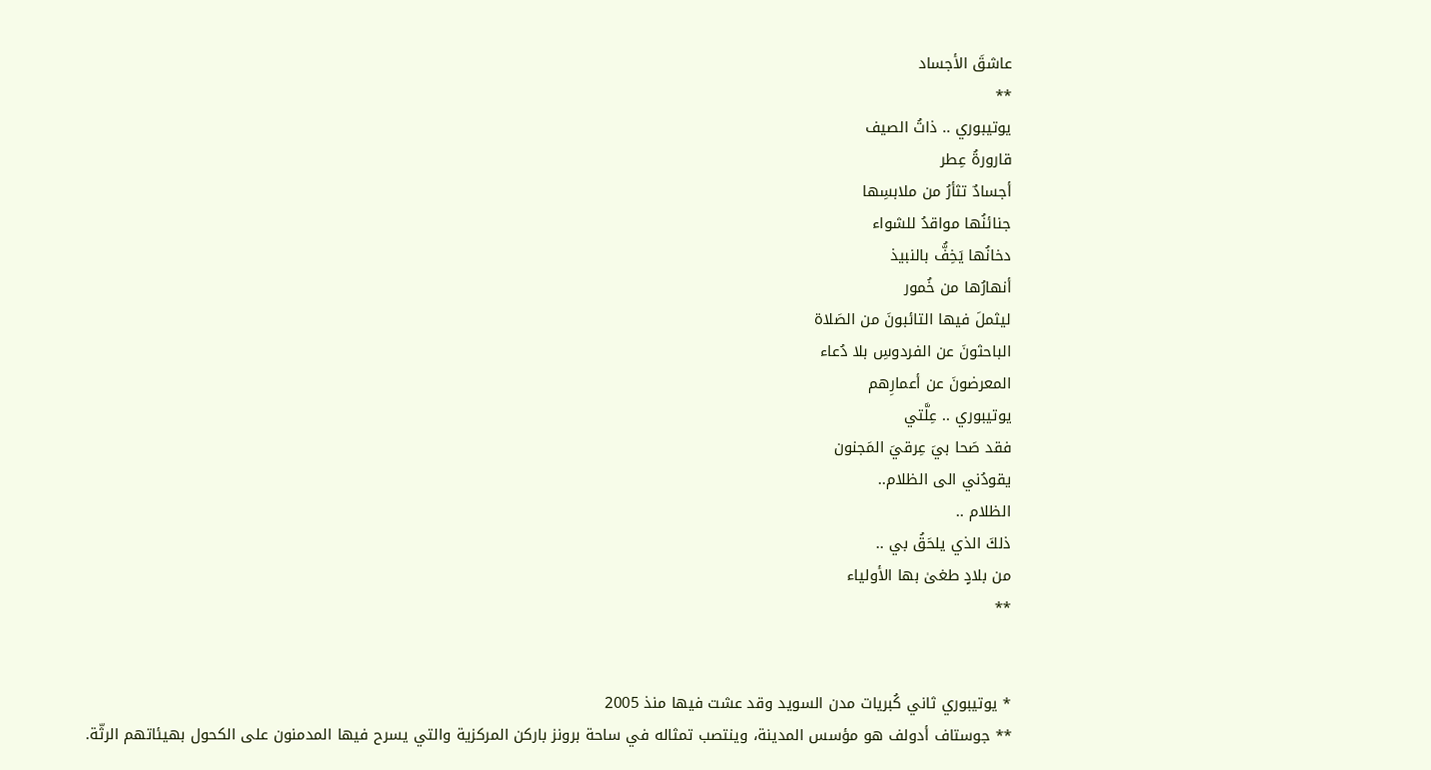عاشقَ الأجساد
**
يوتيبوري .. ذاتُ الصيف
قارورةُ عِطر
أجسادٌ تثأرُ من ملابسِها
جنائنُها مواقدُ للشواء
دخانُها يَخِفُّ بالنبيذ
أنهارُها من خُمور
ليثملَ فيها التائبونَ من الصَلاة
الباحثونَ عن الفردوسِ بلا دُعاء
المعرضونَ عن أعمارِهم
يوتيبوري .. عِلَّتي
فقد صَحا بيَ عِرقيَ المَجنون
يقودُني الى الظلام..
الظلام ..
ذلكَ الذي يلحَقُ بي ..
من بلادٍ طغىٰ بها الأولياء
**


* يوتيبوري ثاني كُبريات مدن السويد وقد عشت فيها منذ 2005
** جوستاف أدولف هو مؤسس المدينة، وينتصب تمثاله في ساحة برونز باركن المركزية والتي يسرح فيها المدمنون على الكحول بهيئاتهم الرثّة.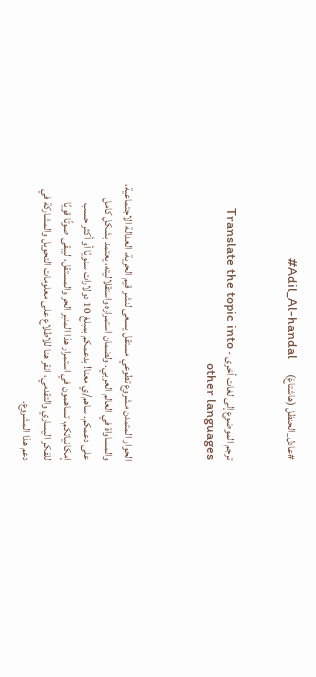#عادل_الحنظل (هاشتاغ)       Adil_Al-handal#


ترجم الموضوع إلى لغات أخرى - Translate the topic into other languages



الحوار المتمدن مشروع تطوعي مستقل يسعى لنشر قيم الحرية، العدالة الاجتماعية، والمساواة في العالم العربي. ولضمان استمراره واستقلاليته، يعتمد بشكل كامل على دعمكم. ساهم/ي معنا! بدعمكم بمبلغ 10 دولارات سنويًا أو أكثر حسب إمكانياتكم، تساهمون في استمرار هذا المنبر الحر والمستقل، ليبقى صوتًا قويًا للفكر اليساري والتقدمي، انقر هنا للاطلاع على معلومات التحويل والمشاركة في دعم هذا المشروع.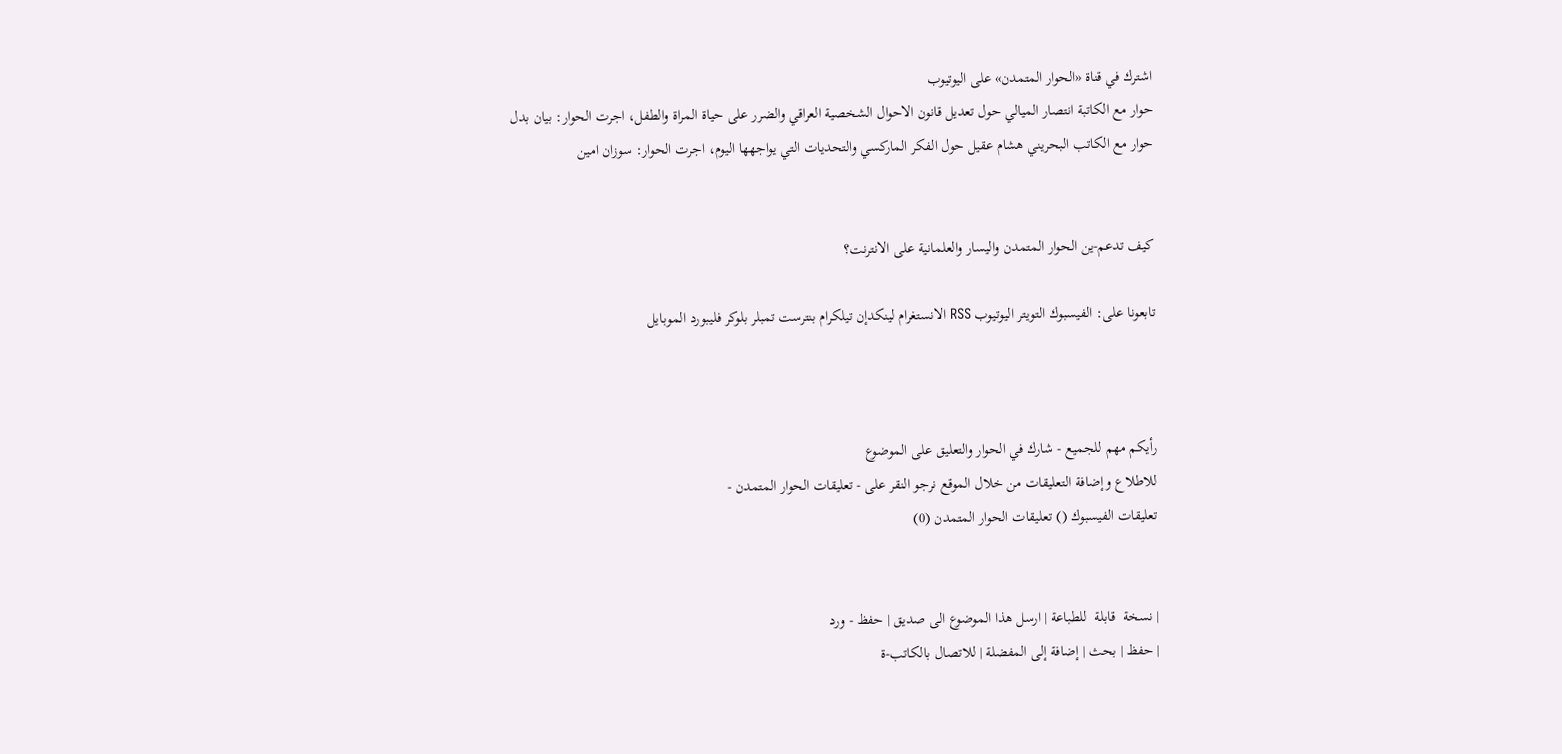اشترك في قناة «الحوار المتمدن» على اليوتيوب
حوار مع الكاتبة انتصار الميالي حول تعديل قانون الاحوال الشخصية العراقي والضرر على حياة المراة والطفل، اجرت الحوار: بيان بدل
حوار مع الكاتب البحريني هشام عقيل حول الفكر الماركسي والتحديات التي يواجهها اليوم، اجرت الحوار: سوزان امين


كيف تدعم-ين الحوار المتمدن واليسار والعلمانية على الانترنت؟

تابعونا على: الفيسبوك التويتر اليوتيوب RSS الانستغرام لينكدإن تيلكرام بنترست تمبلر بلوكر فليبورد الموبايل



رأيكم مهم للجميع - شارك في الحوار والتعليق على الموضوع
للاطلاع وإضافة التعليقات من خلال الموقع نرجو النقر على - تعليقات الحوار المتمدن -
تعليقات الفيسبوك () تعليقات الحوار المتمدن (0)


| نسخة  قابلة  للطباعة | ارسل هذا الموضوع الى صديق | حفظ - ورد
| حفظ | بحث | إضافة إلى المفضلة | للاتصال بالكاتب-ة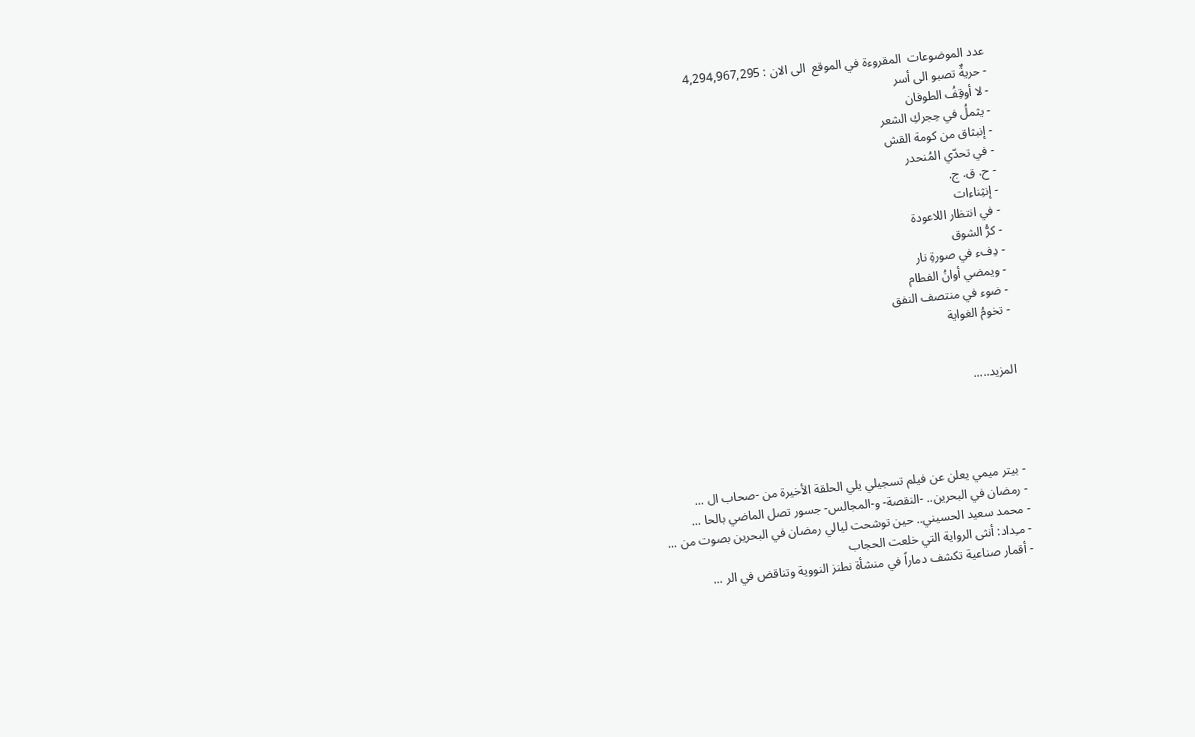عدد الموضوعات  المقروءة في الموقع  الى الان : 4,294,967,295
- حريةٌ تصبو الى أسر
- لا أوقِفُ الطوفان
- يثملُ في حِجركِ الشعر
- إنبثاق من كومة القش
- في تحدّي المُنحدر
- ح. ق. ج.
- إنثِناءات
- في انتظار اللاعودة
- كرُّ الشوق
- دِفء في صورةِ نار
- ويمضي أوانُ الفطام
- ضوء في منتصف النفق
- تخومُ الغواية


المزيد.....




- بيتر ميمي يعلن عن فيلم تسجيلي يلي الحلقة الأخيرة من -صحاب ال ...
- رمضان في البحرين.. -النقصة- و-المجالس- جسور تصل الماضي بالحا ...
- محمد سعيد الحسيني.. حين توشحت ليالي رمضان في البحرين بصوت من ...
- مـِداد: أنثى الرواية التي خلعت الحجاب
- أقمار صناعية تكشف دماراً في منشأة نطنز النووية وتناقض في الر ...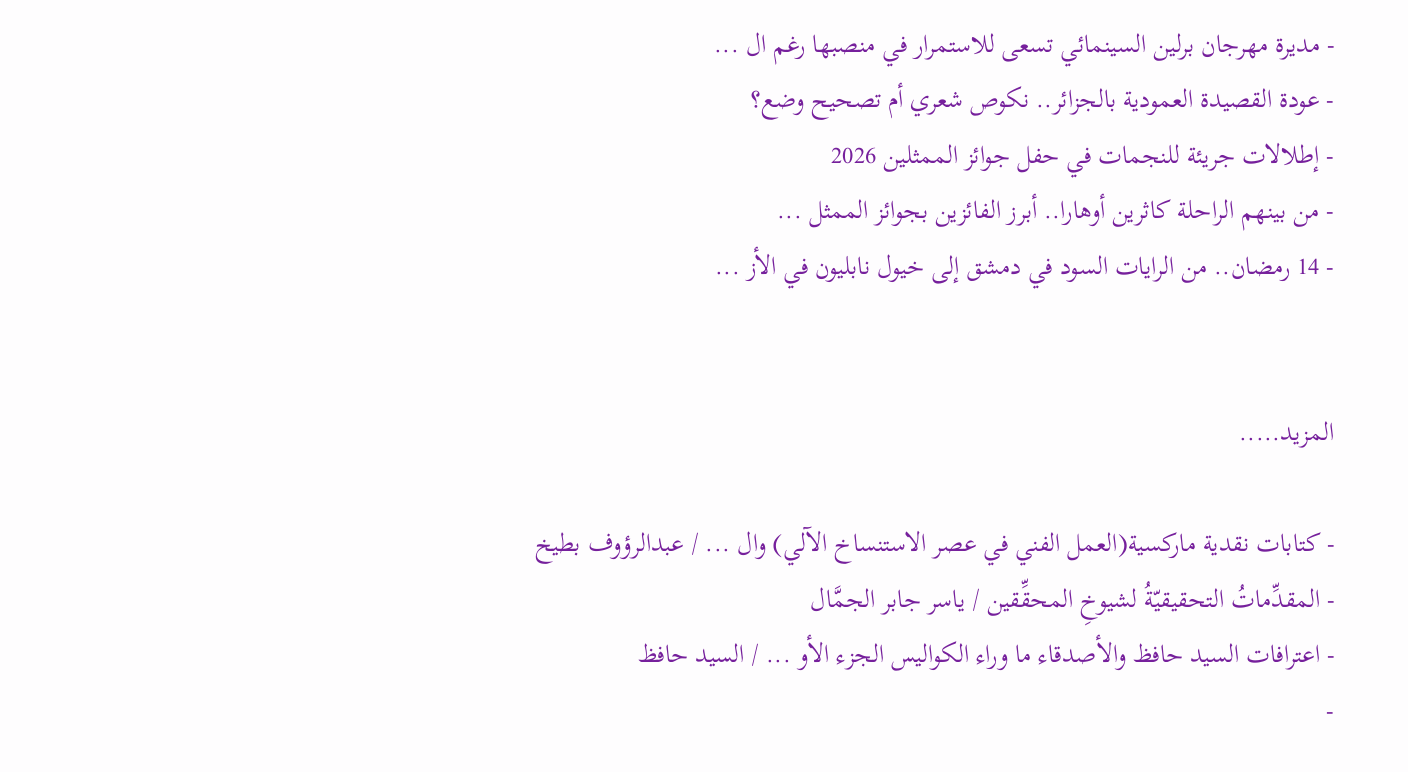- مديرة مهرجان برلين السينمائي تسعى للاستمرار في منصبها رغم ال ...
- عودة القصيدة العمودية بالجزائر.. نكوص شعري أم تصحيح وضع؟
- إطلالات جريئة للنجمات في حفل جوائز الممثلين 2026
- من بينهم الراحلة كاثرين أوهارا.. أبرز الفائزين بجوائز الممثل ...
- 14 رمضان.. من الرايات السود في دمشق إلى خيول نابليون في الأز ...


المزيد.....

- كتابات نقدية ماركسية(العمل الفني في عصر الاستنساخ الآلي) وال ... / عبدالرؤوف بطيخ
- المقدِّماتُ التحقيقيّةُ لشيوخِ المحقِّقين / ياسر جابر الجمَّال
- اعترافات السيد حافظ والأصدقاء ما وراء الكواليس الجزء الأو ... / السيد حافظ
-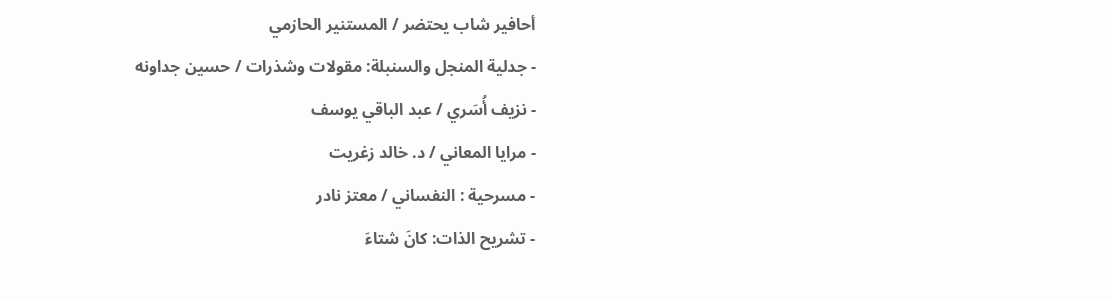أحافير شاب يحتضر / المستنير الحازمي
- جدلية المنجل والسنبلة: مقولات وشذرات / حسين جداونه
- نزيف أُسَري / عبد الباقي يوسف
- مرايا المعاني / د. خالد زغريت
- مسرحية : النفساني / معتز نادر
- تشريح الذات: كانَ شتاءَ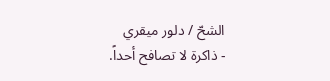الشحّ / دلور ميقري
- ذاكرة لا تصافح أحداً.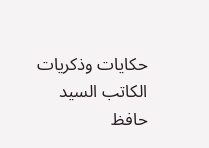حكايات وذكريات الكاتب السيد حافظ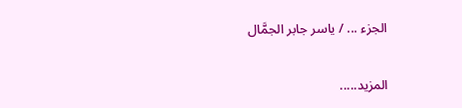الجزء ... / ياسر جابر الجمَّال


المزيد.....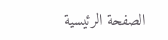الصفحة الرئيسية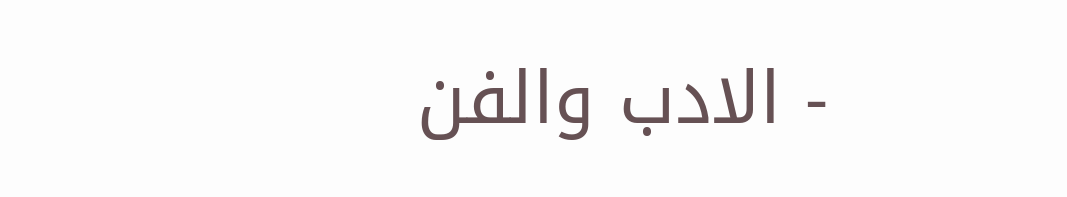- الادب والفن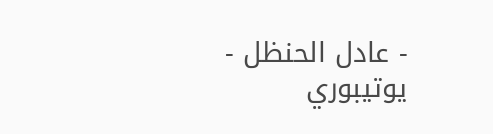- عادل الحنظل - يوتيبوري